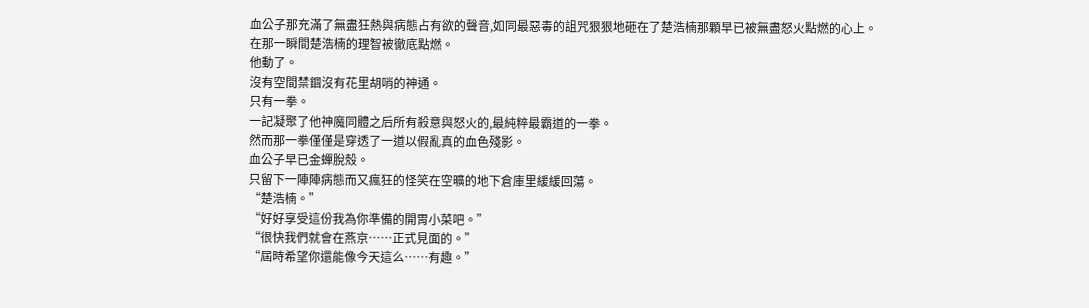血公子那充滿了無盡狂熱與病態占有欲的聲音,如同最惡毒的詛咒狠狠地砸在了楚浩楠那顆早已被無盡怒火點燃的心上。
在那一瞬間楚浩楠的理智被徹底點燃。
他動了。
沒有空間禁錮沒有花里胡哨的神通。
只有一拳。
一記凝聚了他神魔同體之后所有殺意與怒火的,最純粹最霸道的一拳。
然而那一拳僅僅是穿透了一道以假亂真的血色殘影。
血公子早已金蟬脫殼。
只留下一陣陣病態而又瘋狂的怪笑在空曠的地下倉庫里緩緩回蕩。
“楚浩楠。”
“好好享受這份我為你準備的開胃小菜吧。”
“很快我們就會在燕京……正式見面的。”
“屆時希望你還能像今天這么……有趣。”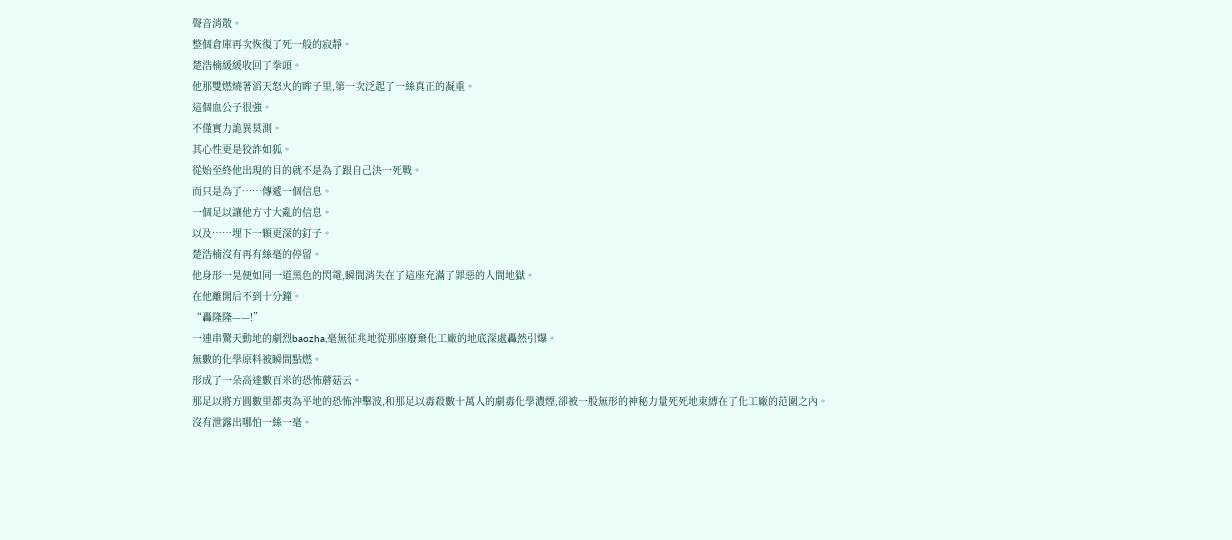聲音消散。
整個倉庫再次恢復了死一般的寂靜。
楚浩楠緩緩收回了拳頭。
他那雙燃燒著滔天怒火的眸子里,第一次泛起了一絲真正的凝重。
這個血公子很強。
不僅實力詭異莫測。
其心性更是狡詐如狐。
從始至終他出現的目的就不是為了跟自己決一死戰。
而只是為了……傳遞一個信息。
一個足以讓他方寸大亂的信息。
以及……埋下一顆更深的釘子。
楚浩楠沒有再有絲毫的停留。
他身形一晃便如同一道黑色的閃電,瞬間消失在了這座充滿了罪惡的人間地獄。
在他離開后不到十分鐘。
“轟隆隆——!”
一連串驚天動地的劇烈baozha,毫無征兆地從那座廢棄化工廠的地底深處轟然引爆。
無數的化學原料被瞬間點燃。
形成了一朵高達數百米的恐怖蘑菇云。
那足以將方圓數里都夷為平地的恐怖沖擊波,和那足以毒殺數十萬人的劇毒化學濃煙,卻被一股無形的神秘力量死死地束縛在了化工廠的范圍之內。
沒有泄露出哪怕一絲一毫。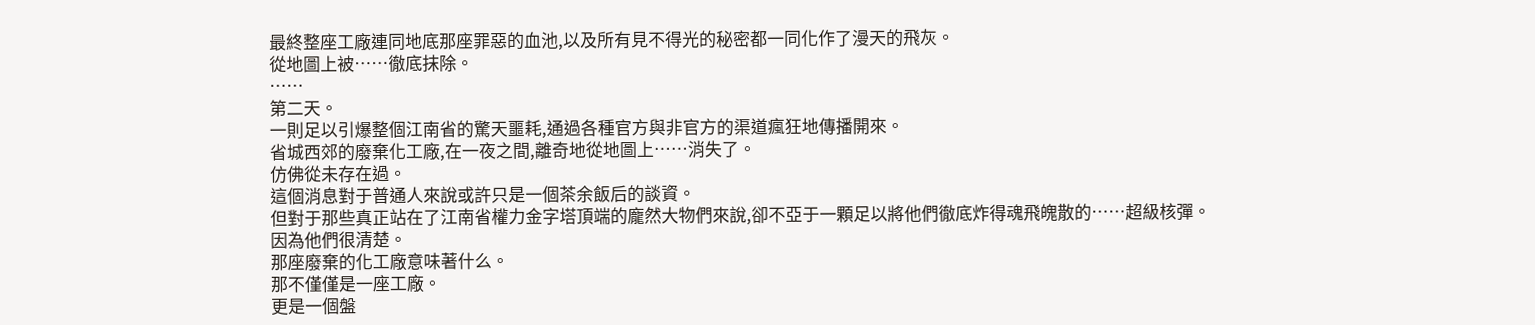最終整座工廠連同地底那座罪惡的血池,以及所有見不得光的秘密都一同化作了漫天的飛灰。
從地圖上被……徹底抹除。
……
第二天。
一則足以引爆整個江南省的驚天噩耗,通過各種官方與非官方的渠道瘋狂地傳播開來。
省城西郊的廢棄化工廠,在一夜之間,離奇地從地圖上……消失了。
仿佛從未存在過。
這個消息對于普通人來說或許只是一個茶余飯后的談資。
但對于那些真正站在了江南省權力金字塔頂端的龐然大物們來說,卻不亞于一顆足以將他們徹底炸得魂飛魄散的……超級核彈。
因為他們很清楚。
那座廢棄的化工廠意味著什么。
那不僅僅是一座工廠。
更是一個盤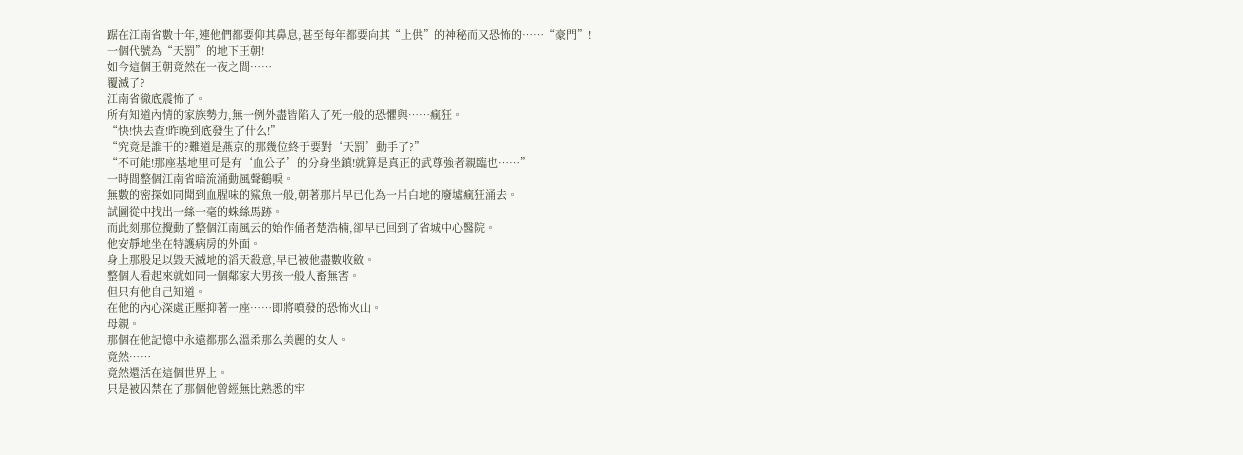踞在江南省數十年,連他們都要仰其鼻息,甚至每年都要向其“上供”的神秘而又恐怖的……“豪門”!
一個代號為“天罰”的地下王朝!
如今這個王朝竟然在一夜之間……
覆滅了?
江南省徹底震怖了。
所有知道內情的家族勢力,無一例外盡皆陷入了死一般的恐懼與……瘋狂。
“快!快去查!昨晚到底發生了什么!”
“究竟是誰干的?難道是燕京的那幾位終于要對‘天罰’動手了?”
“不可能!那座基地里可是有‘血公子’的分身坐鎮!就算是真正的武尊強者親臨也……”
一時間整個江南省暗流涌動風聲鶴唳。
無數的密探如同聞到血腥味的鯊魚一般,朝著那片早已化為一片白地的廢墟瘋狂涌去。
試圖從中找出一絲一毫的蛛絲馬跡。
而此刻那位攪動了整個江南風云的始作俑者楚浩楠,卻早已回到了省城中心醫院。
他安靜地坐在特護病房的外面。
身上那股足以毀天滅地的滔天殺意,早已被他盡數收斂。
整個人看起來就如同一個鄰家大男孩一般人畜無害。
但只有他自己知道。
在他的內心深處正壓抑著一座……即將噴發的恐怖火山。
母親。
那個在他記憶中永遠都那么溫柔那么美麗的女人。
竟然……
竟然還活在這個世界上。
只是被囚禁在了那個他曾經無比熟悉的牢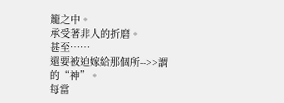籠之中。
承受著非人的折磨。
甚至……
還要被迫嫁給那個所-->>謂的“神”。
每當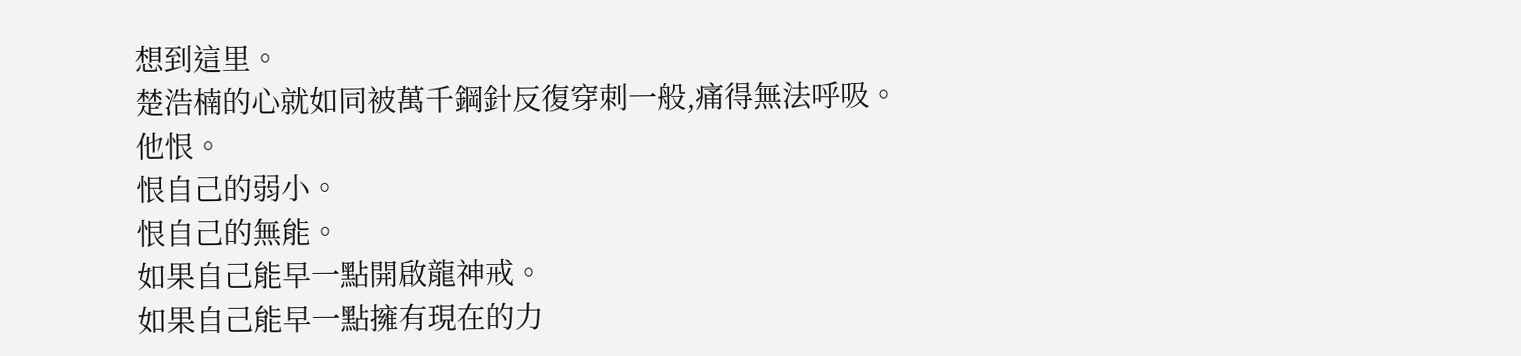想到這里。
楚浩楠的心就如同被萬千鋼針反復穿刺一般,痛得無法呼吸。
他恨。
恨自己的弱小。
恨自己的無能。
如果自己能早一點開啟龍神戒。
如果自己能早一點擁有現在的力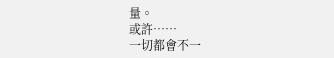量。
或許……
一切都會不一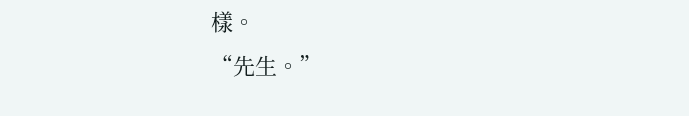樣。
“先生。”